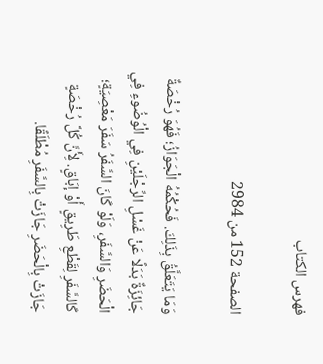فهرس الكتاب

الصفحة 152 من 2984

وَمَا يَتَعَلَّقُ بِذَلِكَ. فَحُكْمُهُ الْجَوَازُ؛ فَهُوَ رُخْصَةٌ جَائِزَةٌ بَدَلًا عَنْ غَسْلِ الرِّجْلَيْنِ فِي الْوُضُوءِ فِي الْحَضَرِ وَالسَّفَرِ، وَلَوْ كَانَ السَّفَرُ سَفَرَ مَعْصِيَةٍ؛ كَالسَّفَرِ لِقَطْعِ طَرِيقٍ أَوْ إبَاقٍ. لِأَنَّ كُلَّ رُخْصَةٍ جَازَتْ بِالْحَضَرِ جَازَتْ بِالسَّفَرِ مُطْلَقًا.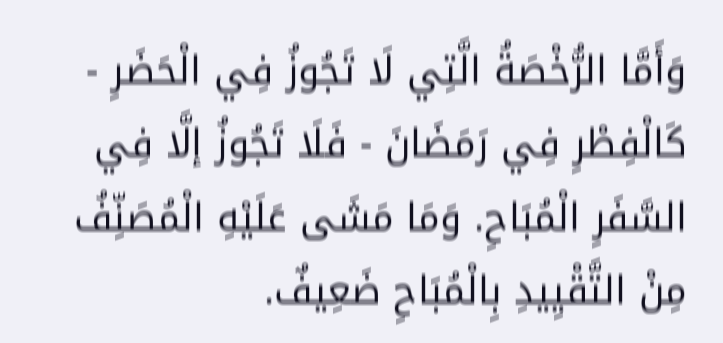وَأَمَّا الرُّخْصَةُ الَّتِي لَا تَجُوزُ فِي الْحَضَرِ - كَالْفِطْرِ فِي رَمَضَانَ - فَلَا تَجُوزُ إلَّا فِي السَّفَرِ الْمُبَاحِ. وَمَا مَشَى عَلَيْهِ الْمُصَنِّفُ مِنْ التَّقْيِيدِ بِالْمُبَاحِ ضَعِيفٌ.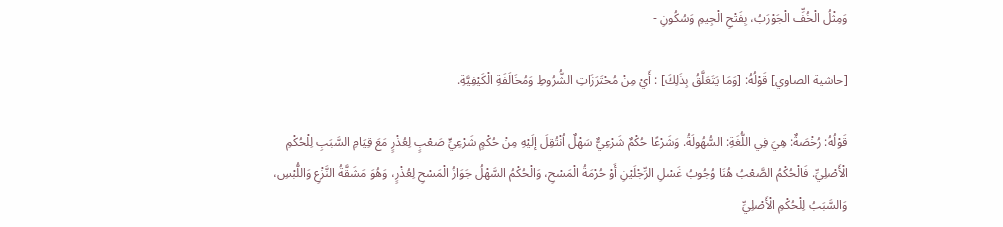وَمِثْلُ الْخُفِّ الْجَوْرَبُ، بِفَتْحِ الْجِيمِ وَسُكُونِ -

[حاشية الصاوي] قَوْلُهُ: [وَمَا يَتَعَلَّقُ بِذَلِكَ] : أَيْ مِنْ مُحْتَرَزَاتِ الشُّرُوطِ وَمُخَالَفَةِ الْكَيْفِيَّةِ.

قَوْلُهُ: رُخْصَةٌ: هِيَ فِي اللُّغَةِ: السُّهُولَةُ. وَشَرْعًا حُكْمٌ شَرْعِيٌّ سَهْلٌ اُنْتُقِلَ إلَيْهِ مِنْ حُكْمٍ شَرْعِيٍّ صَعْبٍ لِعُذْرٍ مَعَ قِيَامِ السَّبَبِ لِلْحُكْمِ الْأَصْلِيِّ. فَالْحُكْمُ الصَّعْبُ هُنَا وُجُوبُ غَسْلِ الرِّجْلَيْنِ أَوْ حُرْمَةُ الْمَسْحِ، وَالْحُكْمُ السَّهْلُ جَوَازُ الْمَسْحِ لِعُذْرٍ، وَهُوَ مَشَقَّةُ النَّزْعِ وَاللُّبْسِ، وَالسَّبَبُ لِلْحُكْمِ الْأَصْلِيِّ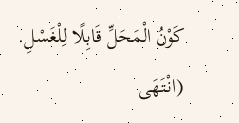كَوْنُ الْمَحَلِّ قَابِلًا لِلْغَسْلِ. (انْتَهَى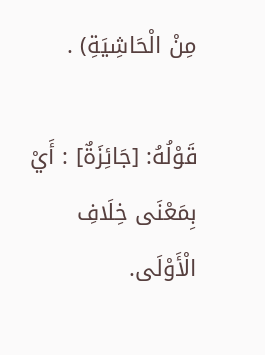مِنْ الْحَاشِيَةِ) .

قَوْلُهُ: [جَائِزَةٌ] : أَيْ بِمَعْنَى خِلَافِ الْأَوْلَى.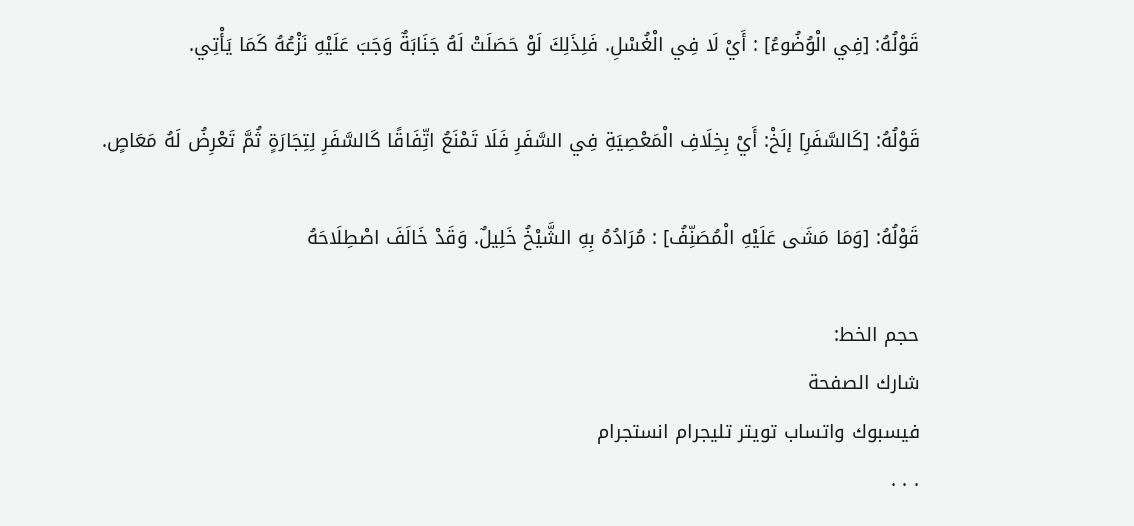قَوْلُهُ: [فِي الْوُضُوءُ] : أَيْ لَا فِي الْغُسْلِ. فَلِذَلِكَ لَوْ حَصَلَتْ لَهُ جَنَابَةٌ وَجَبَ عَلَيْهِ نَزْعُهُ كَمَا يَأْتِي.

قَوْلُهُ: [كَالسَّفَرِ] إلَخْ: أَيْ بِخِلَافِ الْمَعْصِيَةِ فِي السَّفَرِ فَلَا تَمْنَعُ اتِّفَاقًا كَالسَّفَرِ لِتِجَارَةٍ ثُمَّ تَعْرِضُ لَهُ مَعَاصٍ.

قَوْلُهُ: [وَمَا مَشَى عَلَيْهِ الْمُصَنِّفُ] : مُرَادُهُ بِهِ الشَّيْخُ خَلِيلٌ. وَقَدْ خَالَفَ اصْطِلَاحَهُ

حجم الخط:
شارك الصفحة
فيسبوك واتساب تويتر تليجرام انستجرام
. . .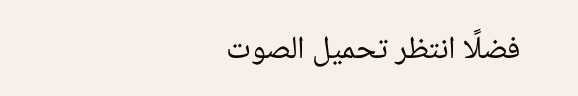فضلًا انتظر تحميل الصوت